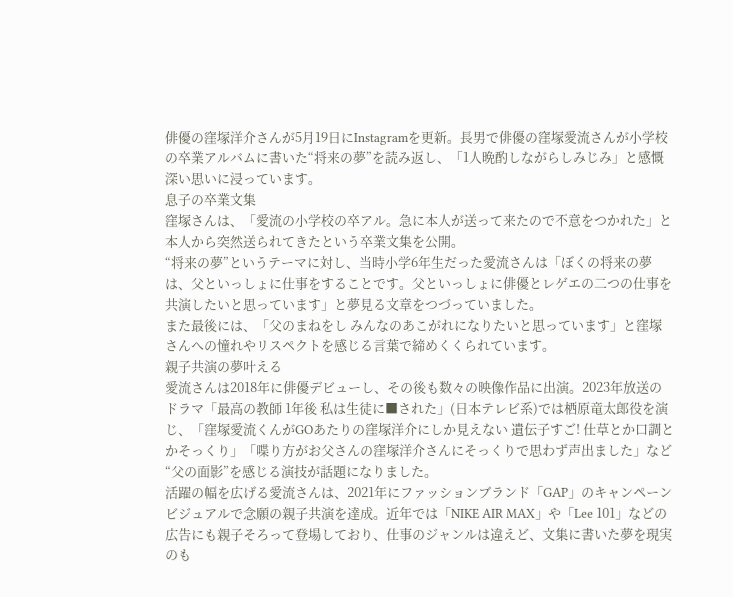俳優の窪塚洋介さんが5月19日にInstagramを更新。長男で俳優の窪塚愛流さんが小学校の卒業アルバムに書いた“将来の夢”を読み返し、「1人晩酌しながらしみじみ」と感慨深い思いに浸っています。
息子の卒業文集
窪塚さんは、「愛流の小学校の卒アル。急に本人が送って来たので不意をつかれた」と本人から突然送られてきたという卒業文集を公開。
“将来の夢”というテーマに対し、当時小学6年生だった愛流さんは「ぼくの将来の夢は、父といっしょに仕事をすることです。父といっしょに俳優とレゲエの二つの仕事を共演したいと思っています」と夢見る文章をつづっていました。
また最後には、「父のまねをし みんなのあこがれになりたいと思っています」と窪塚さんへの憧れやリスペクトを感じる言葉で締めくくられています。
親子共演の夢叶える
愛流さんは2018年に俳優デビューし、その後も数々の映像作品に出演。2023年放送のドラマ「最高の教師 1年後 私は生徒に■された」(日本テレビ系)では栖原竜太郎役を演じ、「窪塚愛流くんがGOあたりの窪塚洋介にしか見えない 遺伝子すご! 仕草とか口調とかそっくり」「喋り方がお父さんの窪塚洋介さんにそっくりで思わず声出ました」など“父の面影”を感じる演技が話題になりました。
活躍の幅を広げる愛流さんは、2021年にファッションブランド「GAP」のキャンペーンビジュアルで念願の親子共演を達成。近年では「NIKE AIR MAX」や「Lee 101」などの広告にも親子そろって登場しており、仕事のジャンルは違えど、文集に書いた夢を現実のも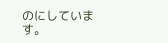のにしています。